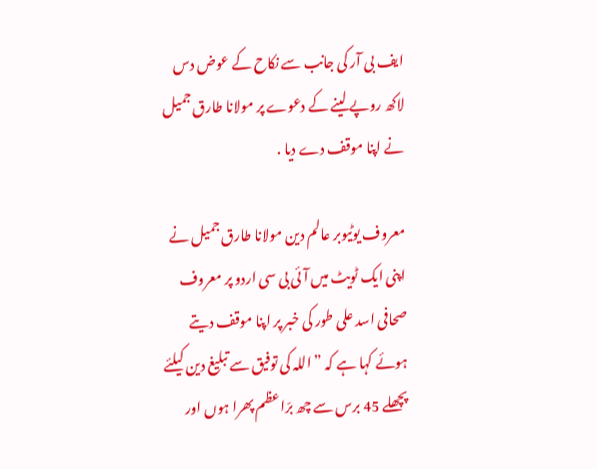ایف بی آر کی جانب سے نکاح کے عوض دس لاکھ روپے لینے کے دعوے پر مولانا طارق جمیل نے اپنا موقف دے دیا .

معروف یوٹیوبر عالم دین مولانا طارق جمیل نے اپنی ایک ٹویٹ میں آئی بی سی اردو پر معروف صحافی اسد علی طور کی خبر پر اپنا موقف دیتے ہوئے کہا ہے کہ ” اللہ کی توفیق سے تبلیغ دین کیلئے پچھلے 45 برس سے چھ برّاعظم پھرا ہوں اور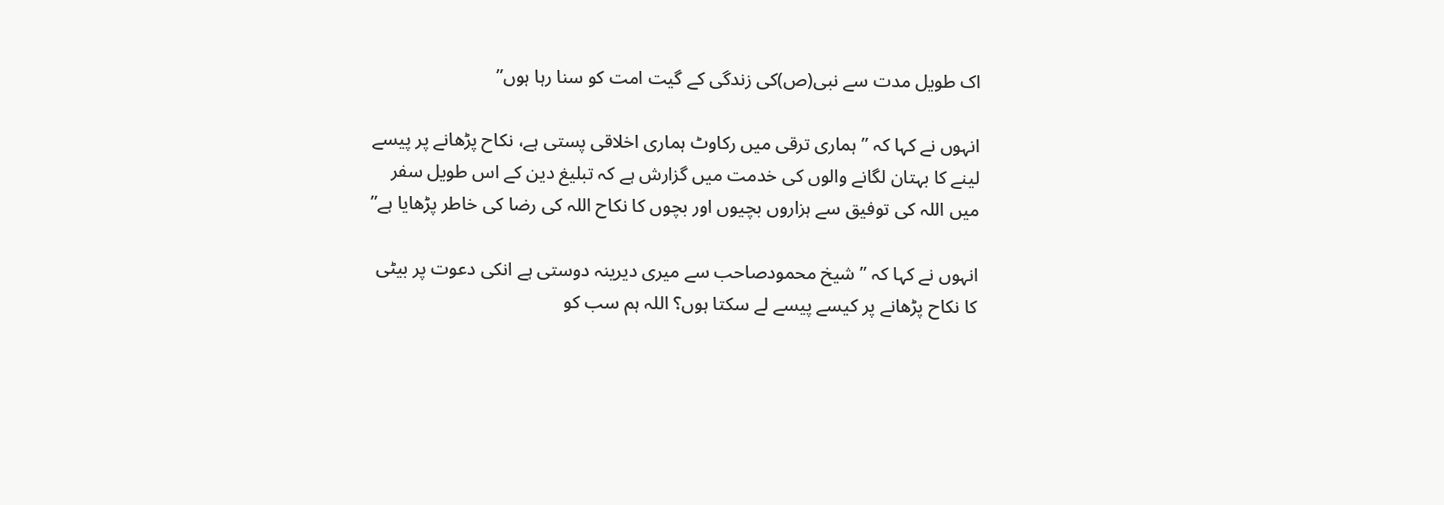اک طویل مدت سے نبی(ص)کی زندگی کے گیت امت کو سنا رہا ہوں”

انہوں نے کہا کہ ” ہماری ترقی میں رکاوٹ ہماری اخلاقی پستی ہے، نکاح پڑھانے پر پیسے لینے کا بہتان لگانے والوں کی خدمت میں گزارش ہے كہ تبلیغ دین کے اس طویل سفر میں اللہ کی توفیق سے ہزاروں بچیوں اور بچوں کا نکاح اللہ کی رضا کی خاطر پڑھایا ہے”

انہوں نے کہا کہ ” شیخ محمودصاحب سے میری دیرینہ دوستی ہے انکی دعوت پر بیٹی کا نکاح پڑھانے پر کیسے پیسے لے سکتا ہوں؟ اللہ ہم سب کو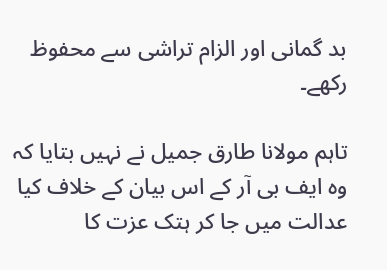بد گمانی اور الزام تراشی سے محفوظ رکھے۔

تاہم مولانا طارق جمیل نے نہیں‌ بتایا کہ وہ ایف بی آر کے اس بیان کے خلاف کیا عدالت میں جا کر ہتک عزت کا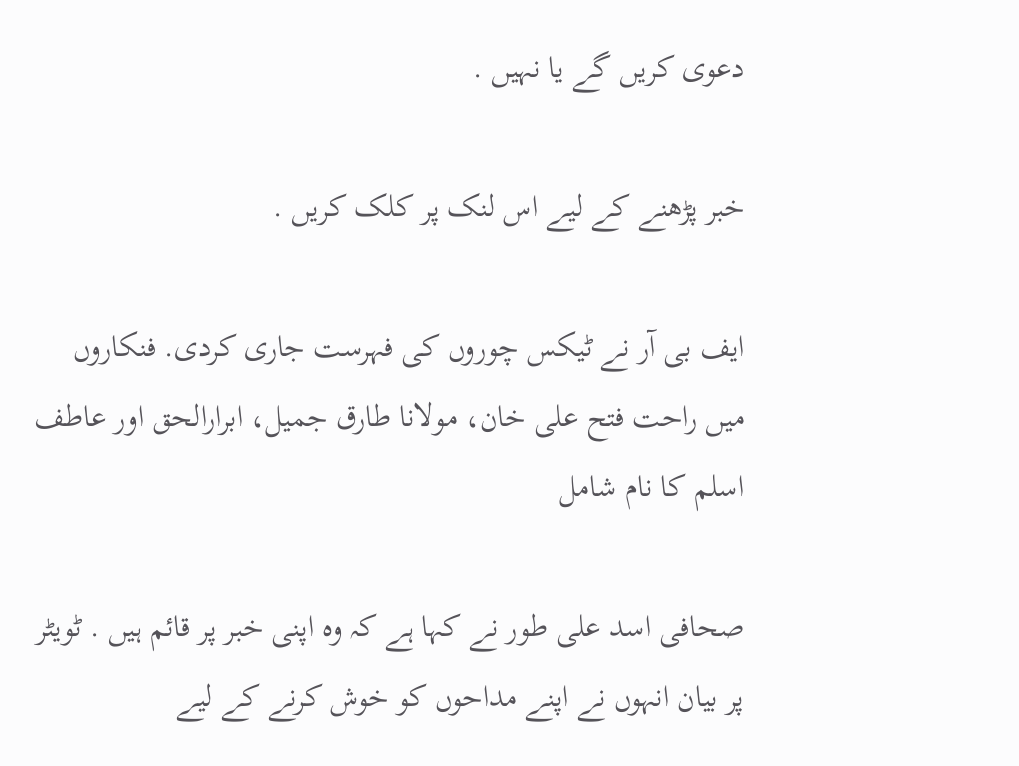دعوی کریں گے یا نہیں .

خبر پڑھنے کے لیے اس لنک پر کلک کریں .

ایف بی آر نے ٹیکس چوروں کی فہرست جاری کردی. فنکاروں میں راحت فتح علی خان، مولانا طارق جمیل، ابرارالحق اور عاطف اسلم کا نام شامل

صحافی اسد علی طور نے کہا ہے کہ وہ اپنی خبر پر قائم ہیں . ٹویٹر پر بیان انہوں نے اپنے مداحوں کو خوش کرنے کے لیے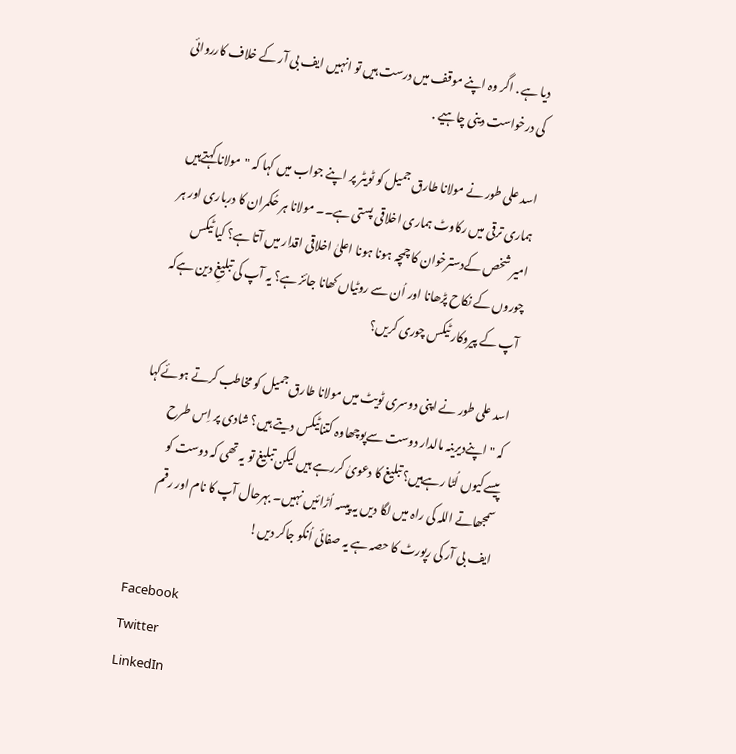دیا ہے . اگر وہ اپنے موقف میں درست ہیں تو انہیں ایف بی آر کے خلاف کارروائی کی درخواست دینی چاہیے .

اسد علی طور نے مولانا طارق جمیل کو ٹویٹر پر اپنے جواب میں کہا کہ "مولانا کہتےہیں ہماری ترقی میں رکاوٹ ہماری اخلاقی پستی ہے۔۔ مولانا ہر حُکمران کا درباری اور ہر امیر شخص کےدسترخوان کا چمچہ ہونا ہونا اعلیٰ اخلاقی اقدار میں آتا ہے؟ کیا ٹیکس چوروں کے نکاح پڑھانا اور اُن سے روٹیاں کھانا جائز ہے؟ یہ آپ کی تبلیغِ دین ہےکہ آپ کے پیروکار ٹیکس چوری کریں؟

اسد علی طور نے اپنی دوسری ٹویٹ میں مولانا طارق جمیل کو مخاطب کرتے ہوئےکہا کہ "اپنےدیرینہ مالدار دوست سےپوچھاوہ کتناٹیکس دیتے ہیں؟ شادی پر اِس طرح پیسےکیوں لُٹا رہےہیں؟ تبلیغ کا دعویٰ کررہے ہیں لیکن تبلیغ تو یہ تھی کہ دوست کو سمجھاتے اللہ کی راہ میں لگا دیں یہ پیسہ اُڑائیں نہیں۔ بہرحال آپ کا نام اور رقم ایف بی آر کی رپورٹ کا حصہ ہے یہ صفائی اُنکو جاکر دیں!

Facebook
Twitter
LinkedIn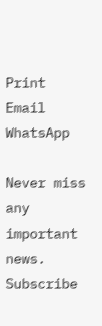Print
Email
WhatsApp

Never miss any important news. Subscribe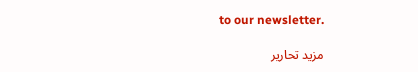to our newsletter.

مزید تحاریر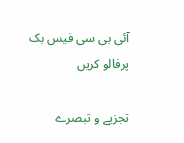آئی بی سی فیس بک پرفالو کریں

تجزیے و تبصرے